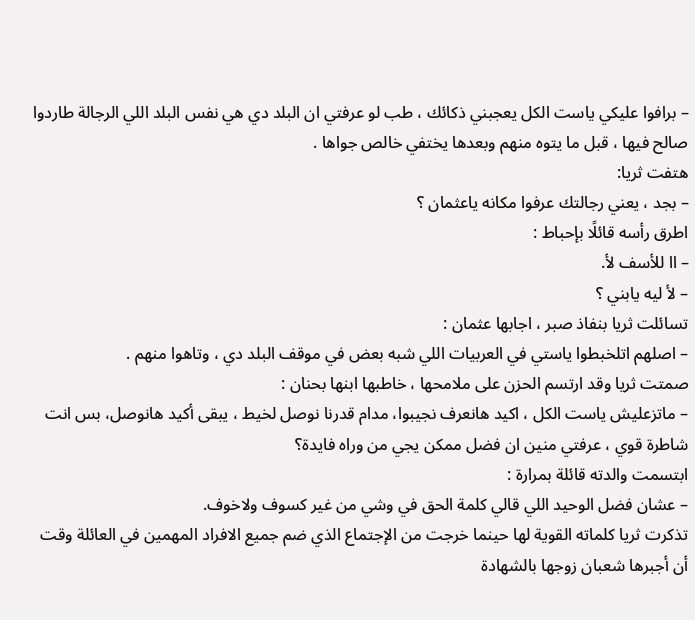– برافوا عليكي ياست الكل يعجبني ذكائك ، طب لو عرفتي ان البلد دي هي نفس البلد اللي الرجالة طاردوا صالح فيها ، قبل ما يتوه منهم وبعدها يختفي خالص جواها .
هتفت ثريا:
– بجد ، يعني رجالتك عرفوا مكانه ياعثمان ؟
اطرق رأسه قائلًا بإحباط :
– اا للأسف لأ.
– لأ ليه يابني ؟
تسائلت ثريا بنفاذ صبر ، اجابها عثمان :
– اصلهم اتلخبطوا ياستي في العربيات اللي شبه بعض في موقف البلد دي ، وتاهوا منهم .
صمتت ثريا وقد ارتسم الحزن على ملامحها ، خاطبها ابنها بحنان :
– ماتزعليش ياست الكل ، اكيد هانعرف نجيبوا، مدام قدرنا نوصل لخيط ، يبقى أكيد هانوصل، بس انت شاطرة قوي ، عرفتي منين ان فضل ممكن يجي من وراه فايدة؟
ابتسمت والدته قائلة بمرارة :
– عشان فضل الوحيد اللي قالي كلمة الحق في وشي من غير كسوف ولاخوف.
تذكرت ثريا كلماته القوية لها حينما خرجت من الإجتماع الذي ضم جميع الافراد المهمين في العائلة وقت أن أجبرها شعبان زوجها بالشهادة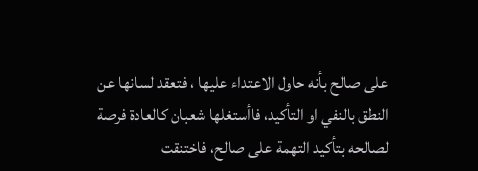على صالح بأنه حاول الاعتداء عليها ، فتعقد لسانها عن النطق بالنفي او التأكيد، فاأستغلها شعبان كالعادة فرصة لصالحه بتأكيد التهمة على صالح، فاختنقت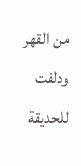من القهر ودلفت للحديقة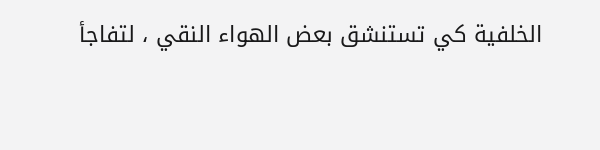الخلفية كي تستنشق بعض الهواء النقي ، لتفاجأ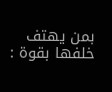بمن يهتف خلفها بقوة :